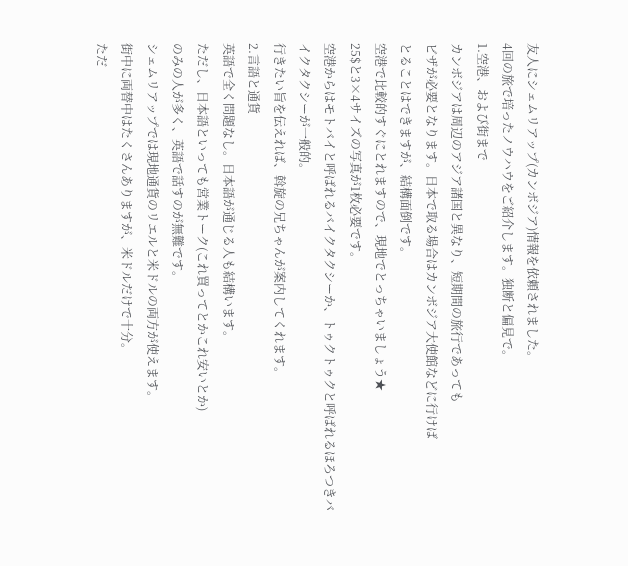友人にシェムリアップ(カンボジア)情報を依頼されました。
4回の旅で培ったノウハウをご紹介します。独断と偏見で。
1.空港、および街まで
カンボジアは周辺のアジア諸国と異なり、短期間の旅行であっても
ビザが必要となります。日本で取る場合はカンボジア大使館などに行けば
とることはできますが、結構面倒です。
空港で比較的すぐにとれますので、現地でとっちゃいましょう★
25$と3×4サイズの写真が1枚必要です。
空港からはモトバイと呼ばれるバイクタクシーか、トゥクトゥクと呼ばれるほろつきバイクタクシーが一般的。
行きたい旨を伝えれば、斡旋の兄ちゃんが案内してくれます。
2.言語と通貨
英語で全く問題なし。日本語が通じる人も結構います。
ただし、日本語といっても営業トーク(これ買ってとかこれ安いとか)
のみの人が多く、英語で話すのが無難です。
シェムリアップでは現地通貨のリエルと米ドルの両方が使えます。
街中に両替中はたくさんありますが、米ドルだけで十分。
ただ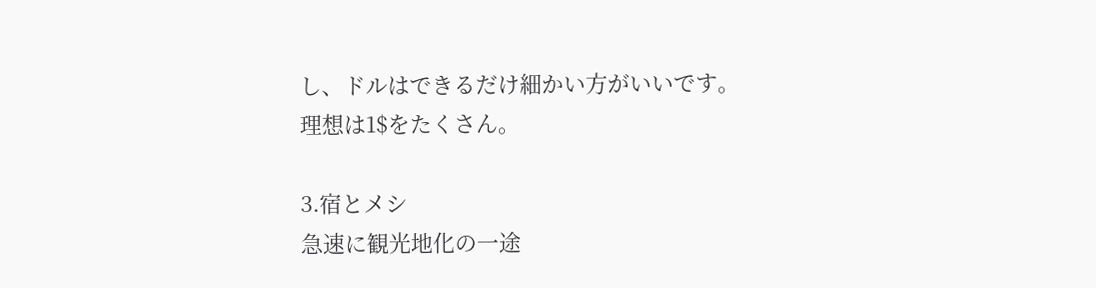し、ドルはできるだけ細かい方がいいです。理想は1$をたくさん。

3.宿とメシ
急速に観光地化の一途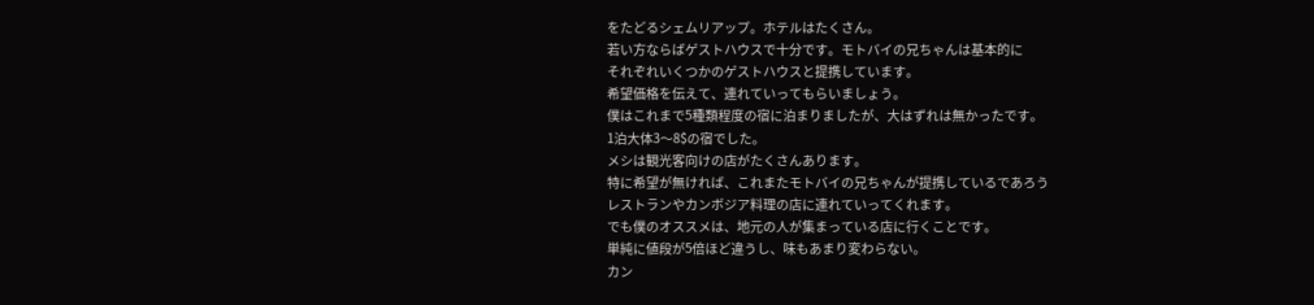をたどるシェムリアップ。ホテルはたくさん。
若い方ならばゲストハウスで十分です。モトバイの兄ちゃんは基本的に
それぞれいくつかのゲストハウスと提携しています。
希望価格を伝えて、連れていってもらいましょう。
僕はこれまで5種類程度の宿に泊まりましたが、大はずれは無かったです。
1泊大体3〜8$の宿でした。
メシは観光客向けの店がたくさんあります。
特に希望が無ければ、これまたモトバイの兄ちゃんが提携しているであろう
レストランやカンボジア料理の店に連れていってくれます。
でも僕のオススメは、地元の人が集まっている店に行くことです。
単純に値段が5倍ほど違うし、味もあまり変わらない。
カン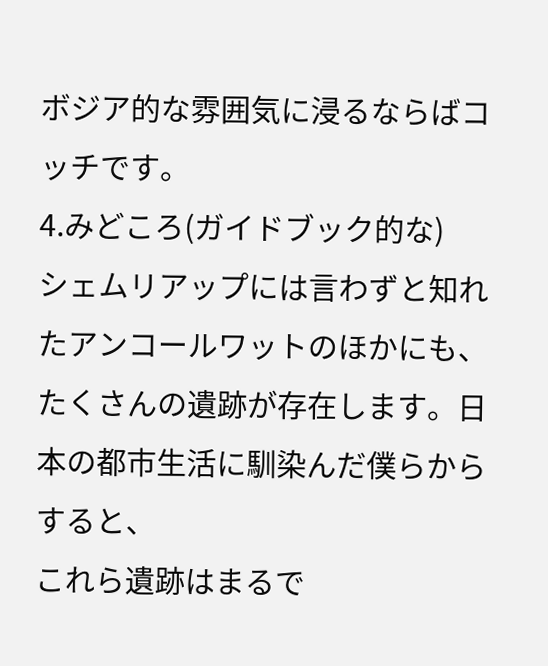ボジア的な雰囲気に浸るならばコッチです。
4.みどころ(ガイドブック的な)
シェムリアップには言わずと知れたアンコールワットのほかにも、
たくさんの遺跡が存在します。日本の都市生活に馴染んだ僕らからすると、
これら遺跡はまるで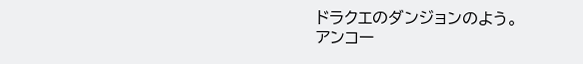ドラクエのダンジョンのよう。
アンコー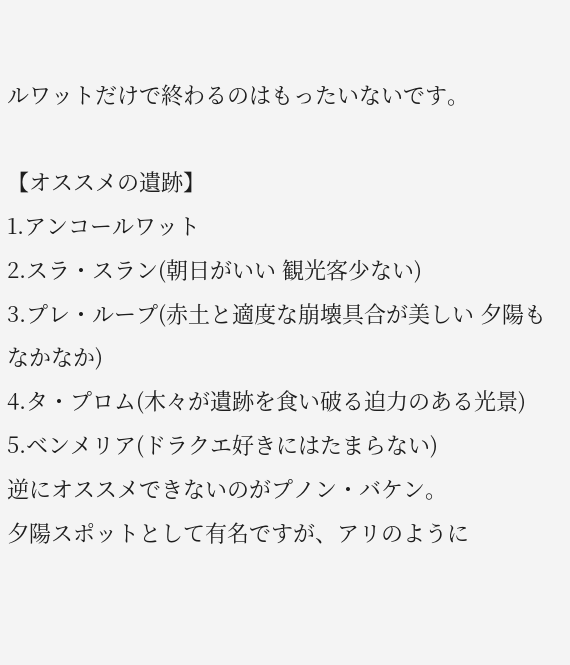ルワットだけで終わるのはもったいないです。

【オススメの遺跡】
1.アンコールワット
2.スラ・スラン(朝日がいい 観光客少ない)
3.プレ・ループ(赤土と適度な崩壊具合が美しい 夕陽もなかなか)
4.タ・プロム(木々が遺跡を食い破る迫力のある光景)
5.ベンメリア(ドラクエ好きにはたまらない)
逆にオススメできないのがプノン・バケン。
夕陽スポットとして有名ですが、アリのように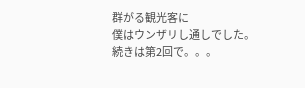群がる観光客に
僕はウンザリし通しでした。
続きは第2回で。。。